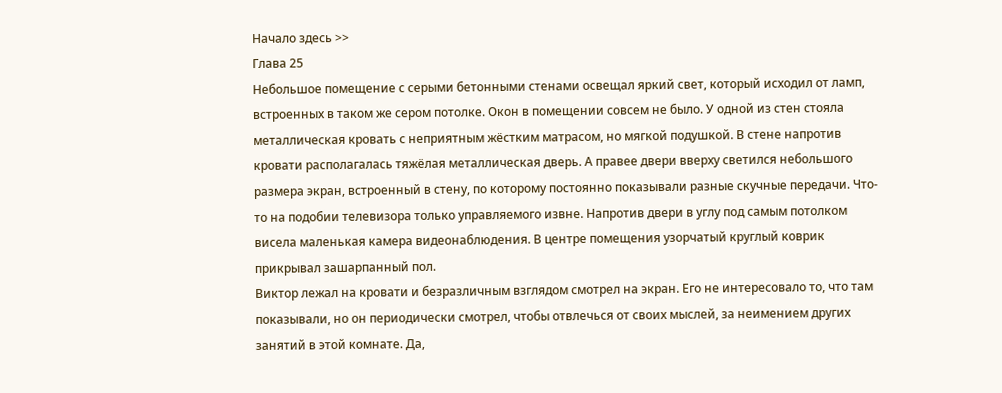Начало здесь >>
Глава 25
Небольшое помещение с серыми бетонными стенами освещал яркий свет, который исходил от ламп, встроенных в таком же сером потолке. Окон в помещении совсем не было. У одной из стен стояла металлическая кровать с неприятным жёстким матрасом, но мягкой подушкой. В стене напротив кровати располагалась тяжёлая металлическая дверь. А правее двери вверху светился небольшого размера экран, встроенный в стену, по которому постоянно показывали разные скучные передачи. Что-то на подобии телевизора только управляемого извне. Напротив двери в углу под самым потолком висела маленькая камера видеонаблюдения. В центре помещения узорчатый круглый коврик прикрывал зашарпанный пол.
Виктор лежал на кровати и безразличным взглядом смотрел на экран. Его не интересовало то, что там показывали, но он периодически смотрел, чтобы отвлечься от своих мыслей, за неимением других занятий в этой комнате. Да,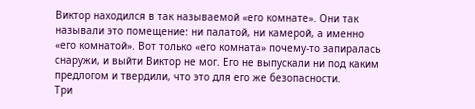Виктор находился в так называемой «его комнате». Они так называли это помещение: ни палатой, ни камерой, а именно «его комнатой». Вот только «его комната» почему-то запиралась снаружи, и выйти Виктор не мог. Его не выпускали ни под каким предлогом и твердили, что это для его же безопасности.
Три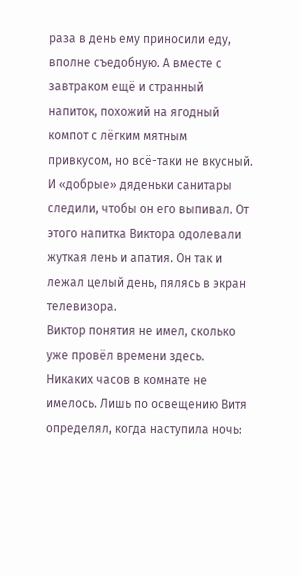раза в день ему приносили еду, вполне съедобную. А вместе с завтраком ещё и странный напиток, похожий на ягодный компот с лёгким мятным привкусом, но всё-таки не вкусный. И «добрые» дяденьки санитары следили, чтобы он его выпивал. От этого напитка Виктора одолевали жуткая лень и апатия. Он так и лежал целый день, пялясь в экран телевизора.
Виктор понятия не имел, сколько уже провёл времени здесь. Никаких часов в комнате не имелось. Лишь по освещению Витя определял, когда наступила ночь: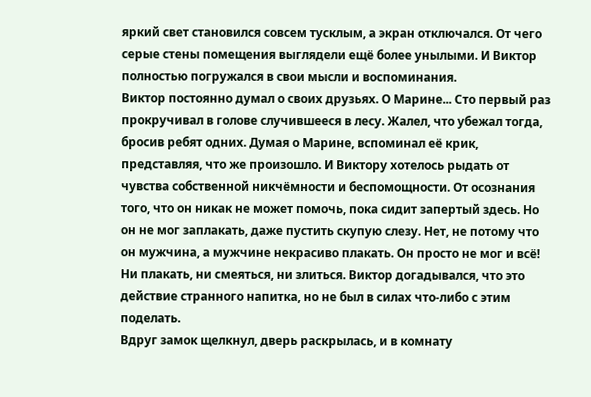яркий свет становился совсем тусклым, а экран отключался. От чего серые стены помещения выглядели ещё более унылыми. И Виктор полностью погружался в свои мысли и воспоминания.
Виктор постоянно думал о своих друзьях. О Марине... Сто первый раз прокручивал в голове случившееся в лесу. Жалел, что убежал тогда, бросив ребят одних. Думая о Марине, вспоминал её крик, представляя, что же произошло. И Виктору хотелось рыдать от чувства собственной никчёмности и беспомощности. От осознания того, что он никак не может помочь, пока сидит запертый здесь. Но он не мог заплакать, даже пустить скупую слезу. Нет, не потому что он мужчина, а мужчине некрасиво плакать. Он просто не мог и всё! Ни плакать, ни смеяться, ни злиться. Виктор догадывался, что это действие странного напитка, но не был в силах что-либо с этим поделать.
Вдруг замок щелкнул, дверь раскрылась, и в комнату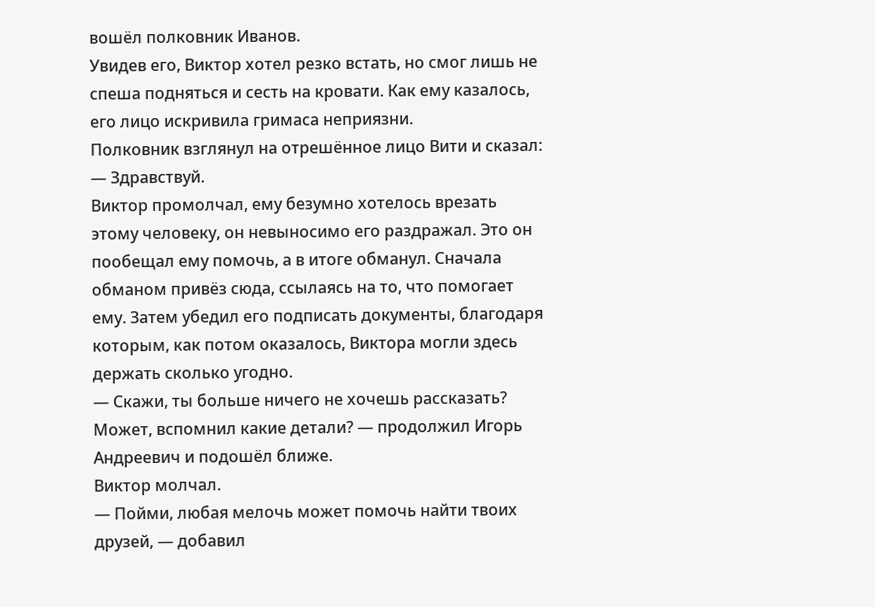вошёл полковник Иванов.
Увидев его, Виктор хотел резко встать, но смог лишь не спеша подняться и сесть на кровати. Как ему казалось, его лицо искривила гримаса неприязни.
Полковник взглянул на отрешённое лицо Вити и сказал:
— Здравствуй.
Виктор промолчал, ему безумно хотелось врезать этому человеку, он невыносимо его раздражал. Это он пообещал ему помочь, а в итоге обманул. Сначала обманом привёз сюда, ссылаясь на то, что помогает ему. Затем убедил его подписать документы, благодаря которым, как потом оказалось, Виктора могли здесь держать сколько угодно.
— Скажи, ты больше ничего не хочешь рассказать? Может, вспомнил какие детали? — продолжил Игорь Андреевич и подошёл ближе.
Виктор молчал.
— Пойми, любая мелочь может помочь найти твоих друзей, — добавил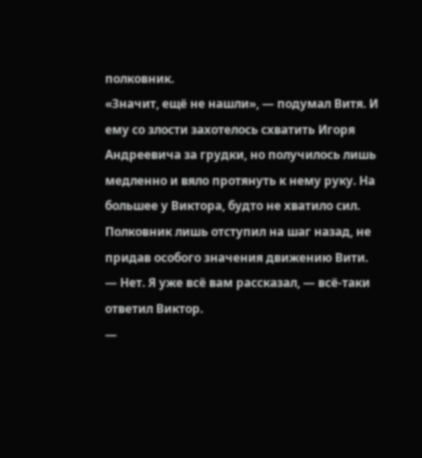полковник.
«Значит, ещё не нашли», — подумал Витя. И ему со злости захотелось схватить Игоря Андреевича за грудки, но получилось лишь медленно и вяло протянуть к нему руку. На большее у Виктора, будто не хватило сил. Полковник лишь отступил на шаг назад, не придав особого значения движению Вити.
— Нет. Я уже всё вам рассказал, — всё-таки ответил Виктор.
—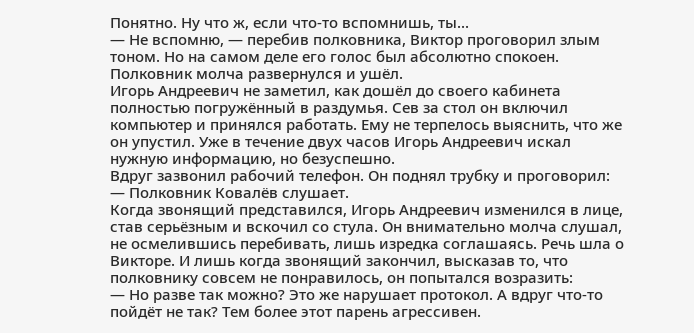Понятно. Ну что ж, если что-то вспомнишь, ты...
— Не вспомню, — перебив полковника, Виктор проговорил злым тоном. Но на самом деле его голос был абсолютно спокоен.
Полковник молча развернулся и ушёл.
Игорь Андреевич не заметил, как дошёл до своего кабинета полностью погружённый в раздумья. Сев за стол он включил компьютер и принялся работать. Ему не терпелось выяснить, что же он упустил. Уже в течение двух часов Игорь Андреевич искал нужную информацию, но безуспешно.
Вдруг зазвонил рабочий телефон. Он поднял трубку и проговорил:
— Полковник Ковалёв слушает.
Когда звонящий представился, Игорь Андреевич изменился в лице, став серьёзным и вскочил со стула. Он внимательно молча слушал, не осмелившись перебивать, лишь изредка соглашаясь. Речь шла о Викторе. И лишь когда звонящий закончил, высказав то, что полковнику совсем не понравилось, он попытался возразить:
— Но разве так можно? Это же нарушает протокол. А вдруг что-то пойдёт не так? Тем более этот парень агрессивен.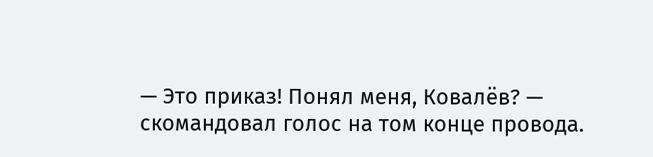— Это приказ! Понял меня, Ковалёв? — скомандовал голос на том конце провода.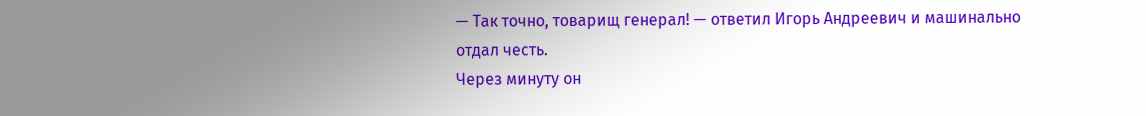— Так точно, товарищ генерал! — ответил Игорь Андреевич и машинально отдал честь.
Через минуту он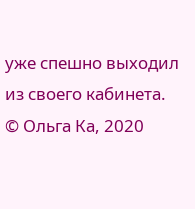уже спешно выходил из своего кабинета.
© Ольга Ка, 2020